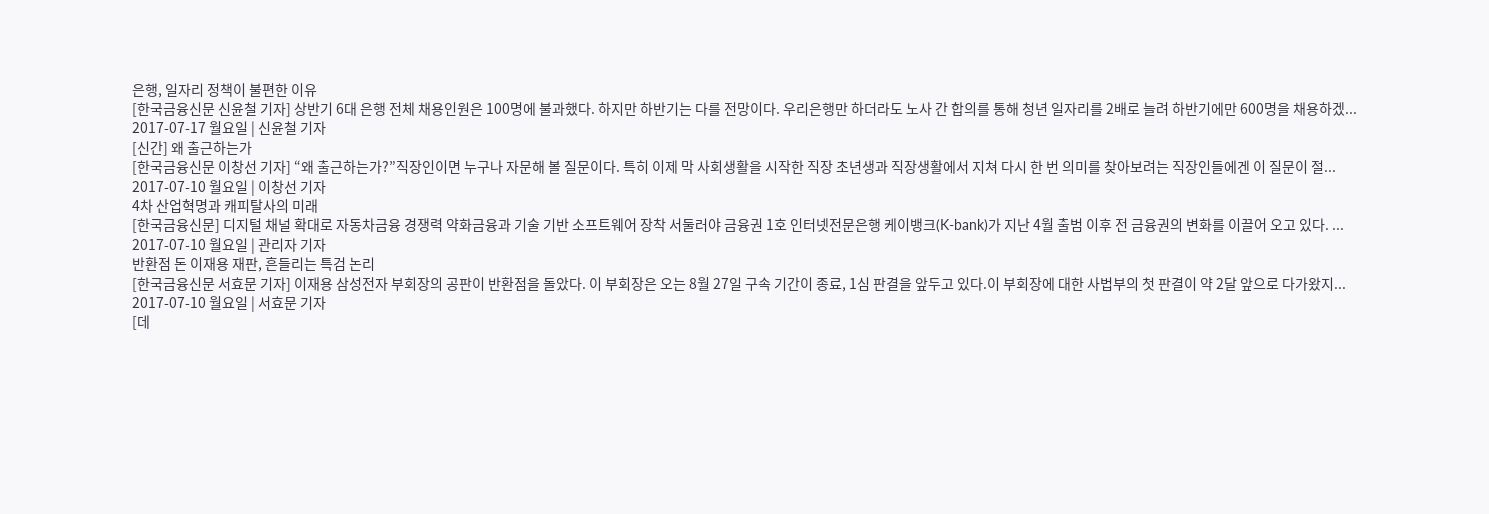은행, 일자리 정책이 불편한 이유
[한국금융신문 신윤철 기자] 상반기 6대 은행 전체 채용인원은 100명에 불과했다. 하지만 하반기는 다를 전망이다. 우리은행만 하더라도 노사 간 합의를 통해 청년 일자리를 2배로 늘려 하반기에만 600명을 채용하겠...
2017-07-17 월요일 | 신윤철 기자
[신간] 왜 출근하는가
[한국금융신문 이창선 기자] “왜 출근하는가?”직장인이면 누구나 자문해 볼 질문이다. 특히 이제 막 사회생활을 시작한 직장 초년생과 직장생활에서 지쳐 다시 한 번 의미를 찾아보려는 직장인들에겐 이 질문이 절...
2017-07-10 월요일 | 이창선 기자
4차 산업혁명과 캐피탈사의 미래
[한국금융신문] 디지털 채널 확대로 자동차금융 경쟁력 약화금융과 기술 기반 소프트웨어 장착 서둘러야 금융권 1호 인터넷전문은행 케이뱅크(K-bank)가 지난 4월 출범 이후 전 금융권의 변화를 이끌어 오고 있다. ...
2017-07-10 월요일 | 관리자 기자
반환점 돈 이재용 재판, 흔들리는 특검 논리
[한국금융신문 서효문 기자] 이재용 삼성전자 부회장의 공판이 반환점을 돌았다. 이 부회장은 오는 8월 27일 구속 기간이 종료, 1심 판결을 앞두고 있다.이 부회장에 대한 사법부의 첫 판결이 약 2달 앞으로 다가왔지...
2017-07-10 월요일 | 서효문 기자
[데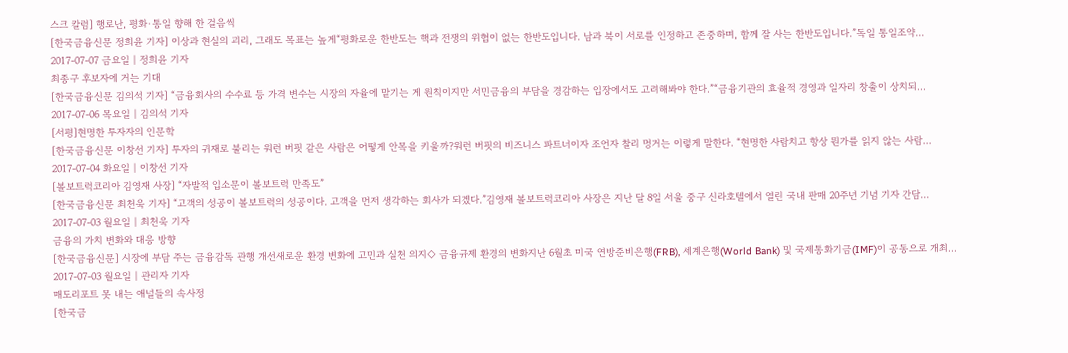스크 칼럼] 행로난, 평화·통일 향해 한 걸음씩
[한국금융신문 정희윤 기자] 이상과 현실의 괴리, 그래도 목표는 높게“평화로운 한반도는 핵과 전쟁의 위협이 없는 한반도입니다. 남과 북이 서로를 인정하고 존중하며, 함께 잘 사는 한반도입니다.”독일 통일조약...
2017-07-07 금요일 | 정희윤 기자
최종구 후보자에 거는 기대
[한국금융신문 김의석 기자] “금융회사의 수수료 등 가격 변수는 시장의 자율에 맡기는 게 원칙이지만 서민금융의 부담을 경감하는 입장에서도 고려해봐야 한다.”“금융기관의 효율적 경영과 일자리 창출이 상치되...
2017-07-06 목요일 | 김의석 기자
[서평]현명한 투자자의 인문학
[한국금융신문 이창선 기자] 투자의 귀재로 불리는 워런 버핏 같은 사람은 어떻게 안목을 키울까?워런 버핏의 비즈니스 파트너이자 조언자 찰리 멍거는 이렇게 말한다. “현명한 사람치고 항상 뭔가를 읽지 않는 사람...
2017-07-04 화요일 | 이창선 기자
[볼보트럭코리아 김영재 사장] “자발적 입소문이 볼보트럭 만족도”
[한국금융신문 최천욱 기자] “고객의 성공이 볼보트럭의 성공이다. 고객을 먼저 생각하는 회사가 되겠다.”김영재 볼보트럭코리아 사장은 지난 달 8일 서울 중구 신라호텔에서 열린 국내 판매 20주년 기념 기자 간담...
2017-07-03 월요일 | 최천욱 기자
금융의 가치 변화와 대응 방향
[한국금융신문] 시장에 부담 주는 금융감독 관행 개선새로운 환경 변화에 고민과 실천 의지◇ 금융규제 환경의 변화지난 6월초 미국 연방준비은행(FRB), 세계은행(World Bank) 및 국제통화기금(IMF)이 공동으로 개최...
2017-07-03 월요일 | 관리자 기자
매도리포트 못 내는 애널들의 속사정
[한국금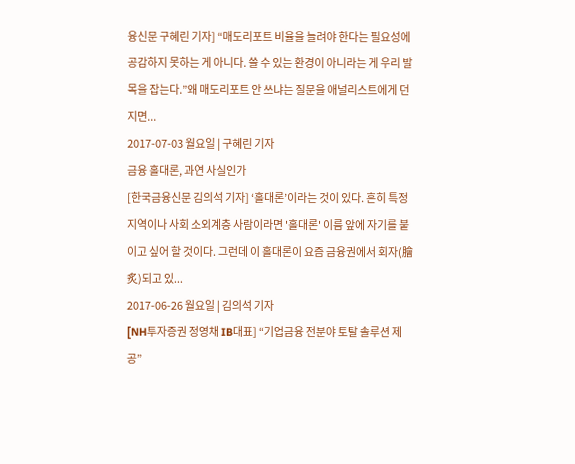융신문 구혜린 기자] “매도리포트 비율을 늘려야 한다는 필요성에 공감하지 못하는 게 아니다. 쓸 수 있는 환경이 아니라는 게 우리 발목을 잡는다.”왜 매도리포트 안 쓰냐는 질문을 애널리스트에게 던지면...
2017-07-03 월요일 | 구혜린 기자
금융 홀대론, 과연 사실인가
[한국금융신문 김의석 기자] ‘홀대론’이라는 것이 있다. 흔히 특정 지역이나 사회 소외계층 사람이라면 '홀대론' 이름 앞에 자기를 붙이고 싶어 할 것이다. 그런데 이 홀대론이 요즘 금융권에서 회자(膾炙)되고 있...
2017-06-26 월요일 | 김의석 기자
[NH투자증권 정영채 IB대표] “기업금융 전분야 토탈 솔루션 제공”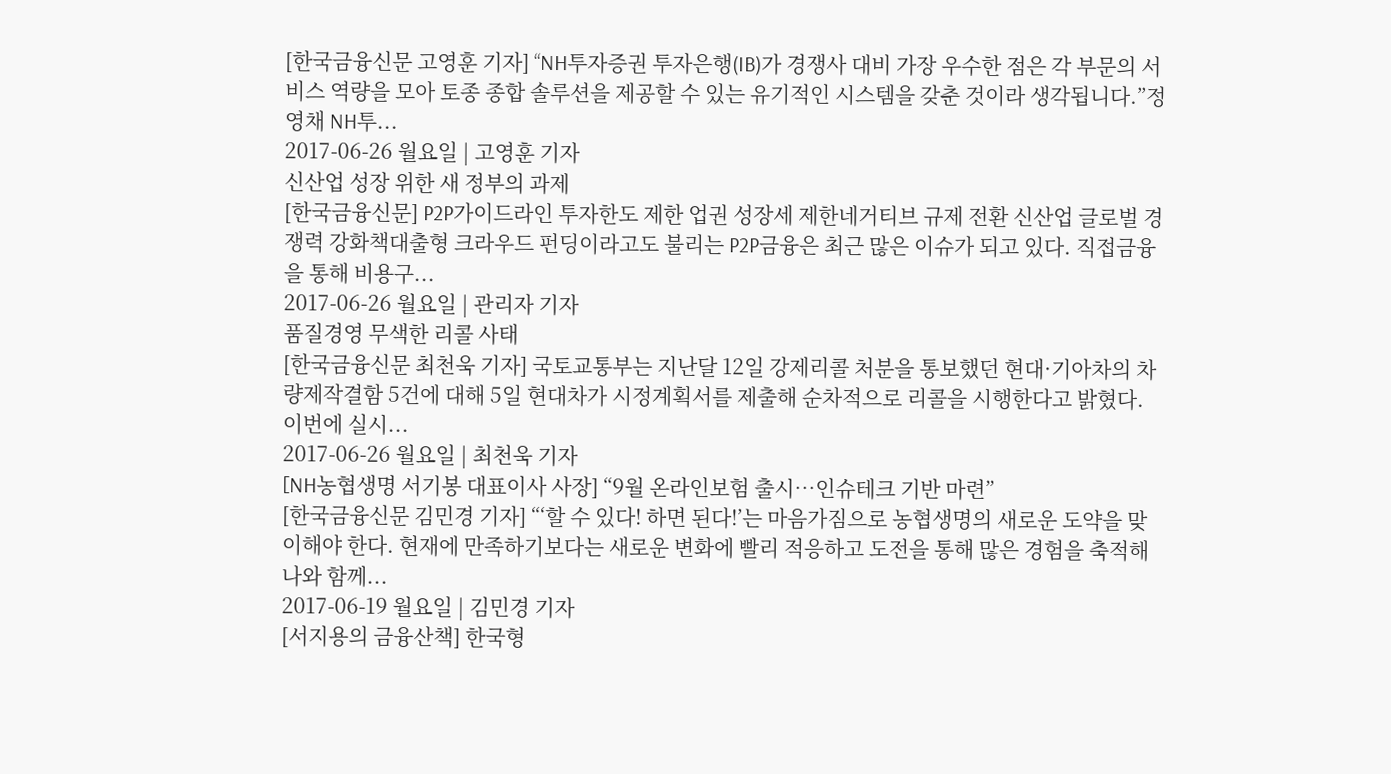[한국금융신문 고영훈 기자] “NH투자증권 투자은행(IB)가 경쟁사 대비 가장 우수한 점은 각 부문의 서비스 역량을 모아 토종 종합 솔루션을 제공할 수 있는 유기적인 시스템을 갖춘 것이라 생각됩니다.”정영채 NH투...
2017-06-26 월요일 | 고영훈 기자
신산업 성장 위한 새 정부의 과제
[한국금융신문] P2P가이드라인 투자한도 제한 업권 성장세 제한네거티브 규제 전환 신산업 글로벌 경쟁력 강화책대출형 크라우드 펀딩이라고도 불리는 P2P금융은 최근 많은 이슈가 되고 있다. 직접금융을 통해 비용구...
2017-06-26 월요일 | 관리자 기자
품질경영 무색한 리콜 사태
[한국금융신문 최천욱 기자] 국토교통부는 지난달 12일 강제리콜 처분을 통보했던 현대·기아차의 차량제작결함 5건에 대해 5일 현대차가 시정계획서를 제출해 순차적으로 리콜을 시행한다고 밝혔다. 이번에 실시...
2017-06-26 월요일 | 최천욱 기자
[NH농협생명 서기봉 대표이사 사장] “9월 온라인보험 출시…인슈테크 기반 마련”
[한국금융신문 김민경 기자] “‘할 수 있다! 하면 된다!’는 마음가짐으로 농협생명의 새로운 도약을 맞이해야 한다. 현재에 만족하기보다는 새로운 변화에 빨리 적응하고 도전을 통해 많은 경험을 축적해 나와 함께...
2017-06-19 월요일 | 김민경 기자
[서지용의 금융산책] 한국형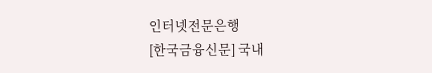인터넷전문은행
[한국금융신문] 국내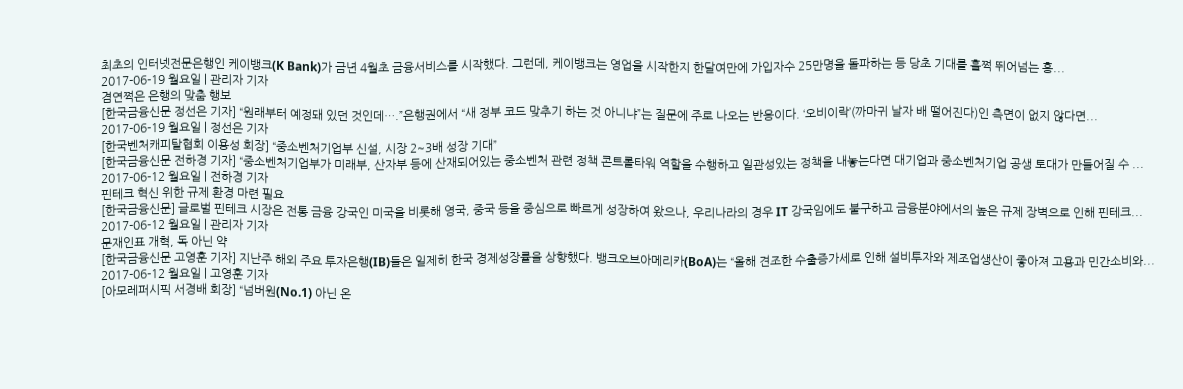최초의 인터넷전문은행인 케이뱅크(K Bank)가 금년 4월초 금융서비스를 시작했다. 그런데, 케이뱅크는 영업을 시작한지 한달여만에 가입자수 25만명을 돌파하는 등 당초 기대를 훌쩍 뛰어넘는 흥...
2017-06-19 월요일 | 관리자 기자
겸연쩍은 은행의 맞춤 행보
[한국금융신문 정선은 기자] “원래부터 예정돼 있던 것인데….”은행권에서 “새 정부 코드 맞추기 하는 것 아니냐”는 질문에 주로 나오는 반응이다. ‘오비이락’(까마귀 날자 배 떨어진다)인 측면이 없지 않다면...
2017-06-19 월요일 | 정선은 기자
[한국벤처캐피탈협회 이용성 회장] “중소벤처기업부 신설, 시장 2~3배 성장 기대”
[한국금융신문 전하경 기자] “중소벤처기업부가 미래부, 산자부 등에 산재되어있는 중소벤처 관련 정책 콘트롤타워 역할을 수행하고 일관성있는 정책을 내놓는다면 대기업과 중소벤처기업 공생 토대가 만들어질 수 ...
2017-06-12 월요일 | 전하경 기자
핀테크 혁신 위한 규제 환경 마련 필요
[한국금융신문] 글로벌 핀테크 시장은 전통 금융 강국인 미국을 비롯해 영국, 중국 등을 중심으로 빠르게 성장하여 왔으나, 우리나라의 경우 IT 강국임에도 불구하고 금융분야에서의 높은 규제 장벽으로 인해 핀테크...
2017-06-12 월요일 | 관리자 기자
문재인표 개혁, 독 아닌 약
[한국금융신문 고영훈 기자] 지난주 해외 주요 투자은행(IB)들은 일제히 한국 경제성장률을 상향했다. 뱅크오브아메리카(BoA)는 “올해 견조한 수출증가세로 인해 설비투자와 제조업생산이 좋아져 고용과 민간소비와...
2017-06-12 월요일 | 고영훈 기자
[아모레퍼시픽 서경배 회장] “넘버원(No.1) 아닌 온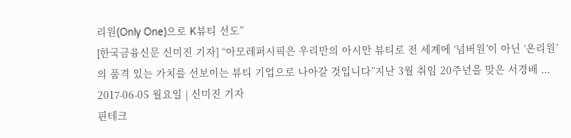리원(Only One)으로 K뷰티 선도”
[한국금융신문 신미진 기자] “아모레퍼시픽은 우리만의 아시안 뷰티로 전 세계에 ‘넘버원’이 아닌 ‘온리원’의 품격 있는 가치를 선보이는 뷰티 기업으로 나아갈 것입니다”지난 3월 취임 20주년을 맞은 서경배 ...
2017-06-05 월요일 | 신미진 기자
핀테크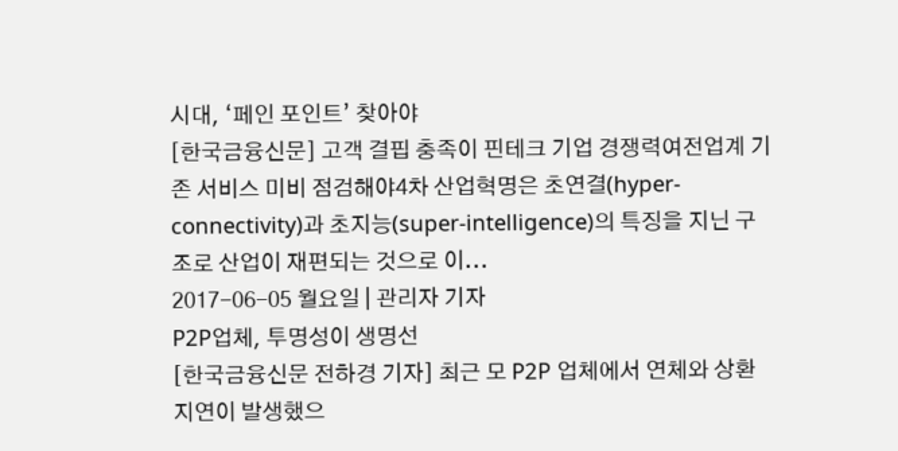시대, ‘페인 포인트’ 찾아야
[한국금융신문] 고객 결핍 충족이 핀테크 기업 경쟁력여전업계 기존 서비스 미비 점검해야4차 산업혁명은 초연결(hyper-connectivity)과 초지능(super-intelligence)의 특징을 지닌 구조로 산업이 재편되는 것으로 이...
2017-06-05 월요일 | 관리자 기자
P2P업체, 투명성이 생명선
[한국금융신문 전하경 기자] 최근 모 P2P 업체에서 연체와 상환지연이 발생했으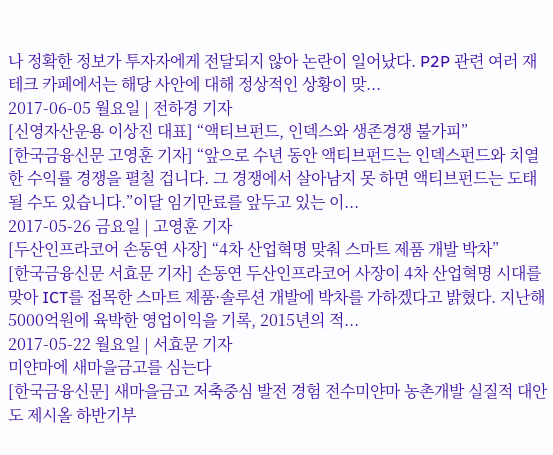나 정확한 정보가 투자자에게 전달되지 않아 논란이 일어났다. P2P 관련 여러 재테크 카페에서는 해당 사안에 대해 정상적인 상황이 맞...
2017-06-05 월요일 | 전하경 기자
[신영자산운용 이상진 대표] “액티브펀드, 인덱스와 생존경쟁 불가피”
[한국금융신문 고영훈 기자] “앞으로 수년 동안 액티브펀드는 인덱스펀드와 치열한 수익률 경쟁을 펼칠 겁니다. 그 경쟁에서 살아남지 못 하면 액티브펀드는 도태될 수도 있습니다.”이달 임기만료를 앞두고 있는 이...
2017-05-26 금요일 | 고영훈 기자
[두산인프라코어 손동연 사장] “4차 산업혁명 맞춰 스마트 제품 개발 박차”
[한국금융신문 서효문 기자] 손동연 두산인프라코어 사장이 4차 산업혁명 시대를 맞아 ICT를 접목한 스마트 제품·솔루션 개발에 박차를 가하겠다고 밝혔다. 지난해 5000억원에 육박한 영업이익을 기록, 2015년의 적...
2017-05-22 월요일 | 서효문 기자
미얀마에 새마을금고를 심는다
[한국금융신문] 새마을금고 저축중심 발전 경험 전수미얀마 농촌개발 실질적 대안도 제시올 하반기부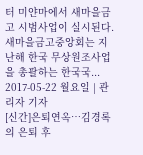터 미얀마에서 새마을금고 시범사업이 실시된다. 새마을금고중앙회는 지난해 한국 무상원조사업을 총괄하는 한국국...
2017-05-22 월요일 | 관리자 기자
[신간]은퇴연옥…김경록의 은퇴 후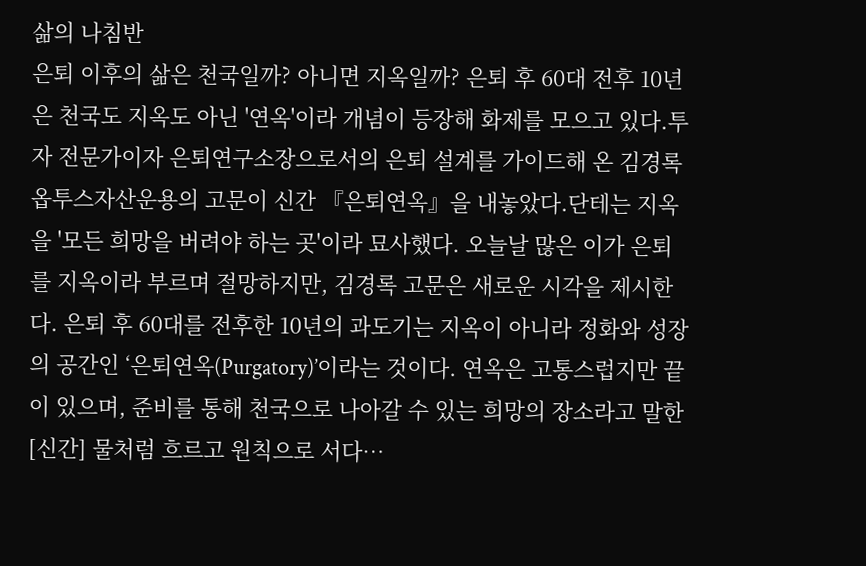삶의 나침반
은퇴 이후의 삶은 천국일까? 아니면 지옥일까? 은퇴 후 60대 전후 10년은 천국도 지옥도 아닌 '연옥'이라 개념이 등장해 화제를 모으고 있다.투자 전문가이자 은퇴연구소장으로서의 은퇴 설계를 가이드해 온 김경록 옵투스자산운용의 고문이 신간 『은퇴연옥』을 내놓았다.단테는 지옥을 '모든 희망을 버려야 하는 곳'이라 묘사했다. 오늘날 많은 이가 은퇴를 지옥이라 부르며 절망하지만, 김경록 고문은 새로운 시각을 제시한다. 은퇴 후 60대를 전후한 10년의 과도기는 지옥이 아니라 정화와 성장의 공간인 ‘은퇴연옥(Purgatory)’이라는 것이다. 연옥은 고통스럽지만 끝이 있으며, 준비를 통해 천국으로 나아갈 수 있는 희망의 장소라고 말한
[신간] 물처럼 흐르고 원칙으로 서다…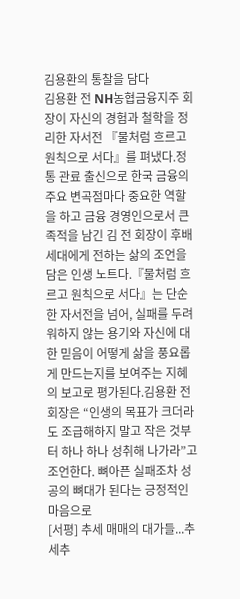김용환의 통찰을 담다
김용환 전 NH농협금융지주 회장이 자신의 경험과 철학을 정리한 자서전 『물처럼 흐르고 원칙으로 서다』를 펴냈다.정통 관료 출신으로 한국 금융의 주요 변곡점마다 중요한 역할을 하고 금융 경영인으로서 큰 족적을 남긴 김 전 회장이 후배 세대에게 전하는 삶의 조언을 담은 인생 노트다.『물처럼 흐르고 원칙으로 서다』는 단순한 자서전을 넘어, 실패를 두려워하지 않는 용기와 자신에 대한 믿음이 어떻게 삶을 풍요롭게 만드는지를 보여주는 지혜의 보고로 평가된다.김용환 전 회장은 “인생의 목표가 크더라도 조급해하지 말고 작은 것부터 하나 하나 성취해 나가라”고 조언한다. 뼈아픈 실패조차 성공의 뼈대가 된다는 긍정적인 마음으로
[서평] 추세 매매의 대가들...추세추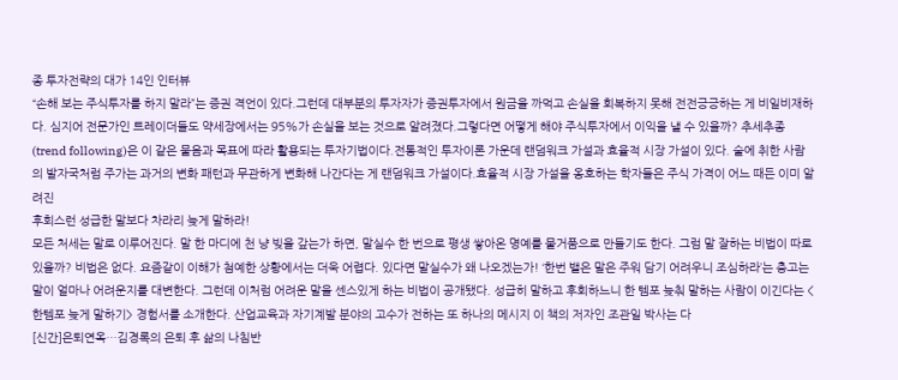종 투자전략의 대가 14인 인터뷰
“손해 보는 주식투자를 하지 말라”는 증권 격언이 있다.그런데 대부분의 투자자가 증권투자에서 원금을 까먹고 손실을 회복하지 못해 전전긍긍하는 게 비일비재하다. 심지어 전문가인 트레이더들도 약세장에서는 95%가 손실을 보는 것으로 알려졌다.그렇다면 어떻게 해야 주식투자에서 이익을 낼 수 있을까? 추세추종(trend following)은 이 같은 물음과 목표에 따라 활용되는 투자기법이다.전통적인 투자이론 가운데 랜덤워크 가설과 효율적 시장 가설이 있다. 술에 취한 사람의 발자국처럼 주가는 과거의 변화 패턴과 무관하게 변화해 나간다는 게 랜덤워크 가설이다.효율적 시장 가설을 옹호하는 학자들은 주식 가격이 어느 때든 이미 알려진
후회스런 성급한 말보다 차라리 늦게 말하라!
모든 처세는 말로 이루어진다. 말 한 마디에 천 냥 빚을 갚는가 하면, 말실수 한 번으로 평생 쌓아온 명예를 물거품으로 만들기도 한다. 그럼 말 잘하는 비법이 따로 있을까? 비법은 없다. 요즘같이 이해가 첨예한 상황에서는 더욱 어렵다. 있다면 말실수가 왜 나오겠는가! ‘한번 뱉은 말은 주워 담기 어려우니 조심하라’는 충고는 말이 얼마나 어려운지를 대변한다. 그런데 이처럼 어려운 말을 센스있게 하는 비법이 공개됐다. 성급히 말하고 후회하느니 한 템포 늦춰 말하는 사람이 이긴다는 <한템포 늦게 말하기> 경험서를 소개한다. 산업교육과 자기계발 분야의 고수가 전하는 또 하나의 메시지 이 책의 저자인 조관일 박사는 다
[신간]은퇴연옥…김경록의 은퇴 후 삶의 나침반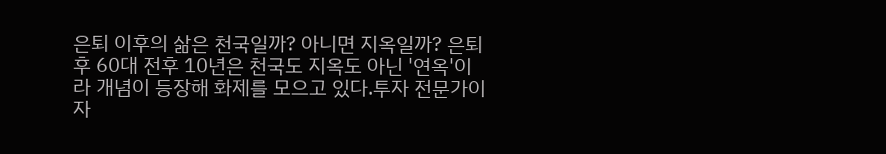은퇴 이후의 삶은 천국일까? 아니면 지옥일까? 은퇴 후 60대 전후 10년은 천국도 지옥도 아닌 '연옥'이라 개념이 등장해 화제를 모으고 있다.투자 전문가이자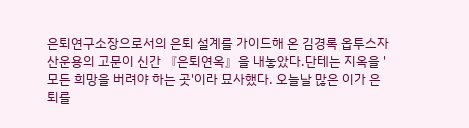은퇴연구소장으로서의 은퇴 설계를 가이드해 온 김경록 옵투스자산운용의 고문이 신간 『은퇴연옥』을 내놓았다.단테는 지옥을 '모든 희망을 버려야 하는 곳'이라 묘사했다. 오늘날 많은 이가 은퇴를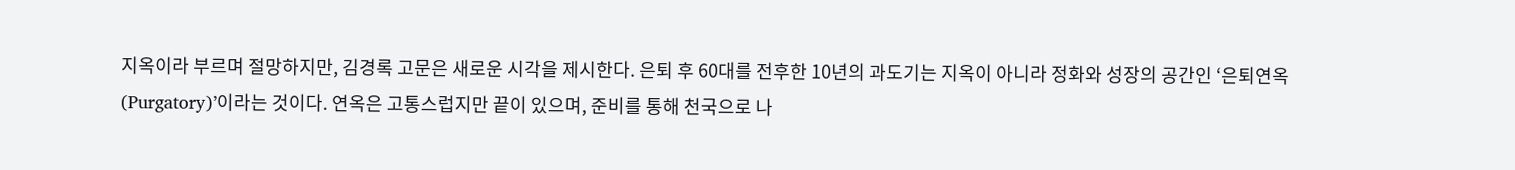지옥이라 부르며 절망하지만, 김경록 고문은 새로운 시각을 제시한다. 은퇴 후 60대를 전후한 10년의 과도기는 지옥이 아니라 정화와 성장의 공간인 ‘은퇴연옥(Purgatory)’이라는 것이다. 연옥은 고통스럽지만 끝이 있으며, 준비를 통해 천국으로 나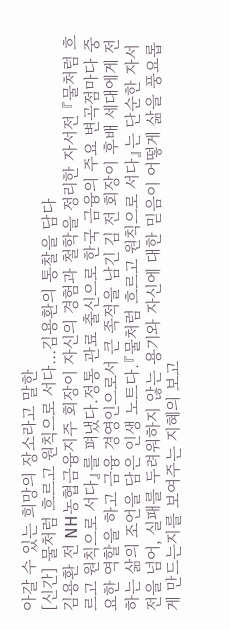아갈 수 있는 희망의 장소라고 말한
[신간] 물처럼 흐르고 원칙으로 서다…김용환의 통찰을 담다
김용환 전 NH농협금융지주 회장이 자신의 경험과 철학을 정리한 자서전 『물처럼 흐르고 원칙으로 서다』를 펴냈다.정통 관료 출신으로 한국 금융의 주요 변곡점마다 중요한 역할을 하고 금융 경영인으로서 큰 족적을 남긴 김 전 회장이 후배 세대에게 전하는 삶의 조언을 담은 인생 노트다.『물처럼 흐르고 원칙으로 서다』는 단순한 자서전을 넘어, 실패를 두려워하지 않는 용기와 자신에 대한 믿음이 어떻게 삶을 풍요롭게 만드는지를 보여주는 지혜의 보고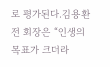로 평가된다.김용환 전 회장은 “인생의 목표가 크더라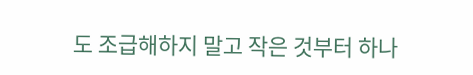도 조급해하지 말고 작은 것부터 하나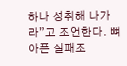하나 성취해 나가라”고 조언한다. 뼈아픈 실패조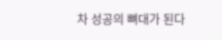차 성공의 뼈대가 된다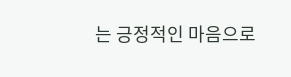는 긍정적인 마음으로